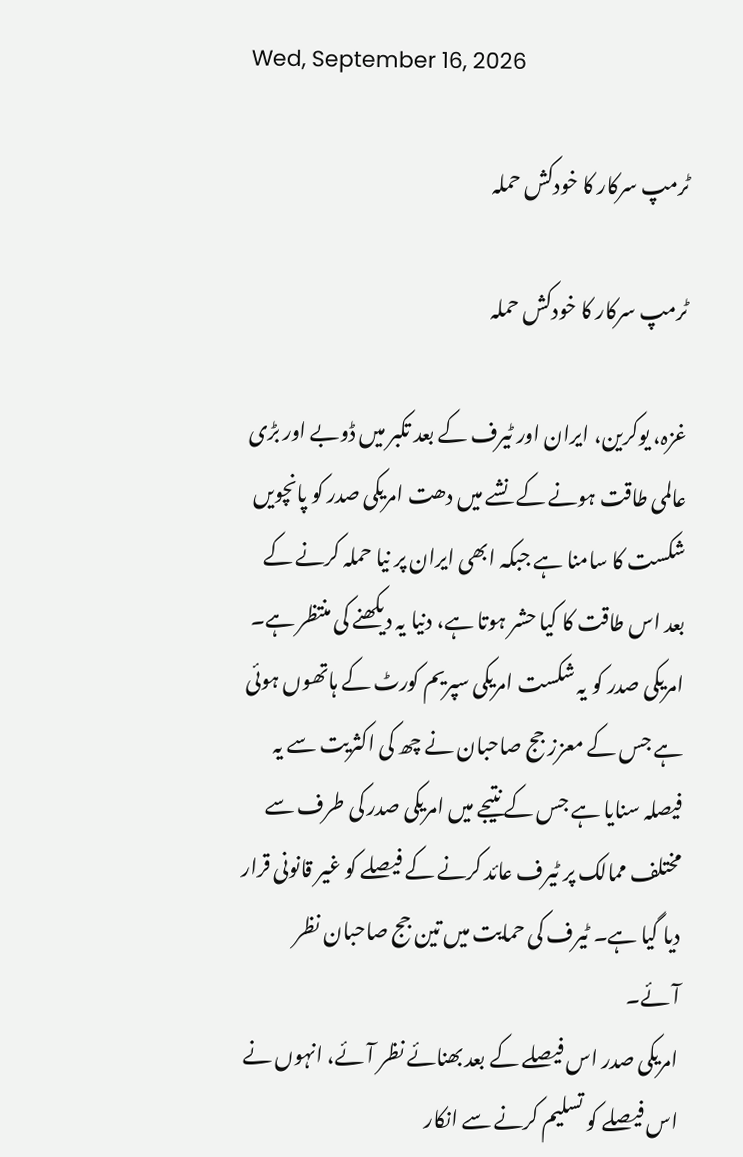Wed, September 16, 2026

ٹرمپ سرکار کا خودکش حملہ

ٹرمپ سرکار کا خودکش حملہ

غزہ، یوکرین، ایران اور ٹیرف کے بعد تکبر میں ڈوبے اور بڑی عالمی طاقت ہونے کے نشے میں دھت امریکی صدر کو پانچویں شکست کا سامنا ہے جبکہ ابھی ایران پر نیا حملہ کرنے کے بعد اس طاقت کا کیا حشر ہوتا ہے، دنیا یہ دیکھنے کی منتظر ہے۔ امریکی صدر کو یہ شکست امریکی سپریم کورٹ کے ہاتھوں ہوئی ہے جس کے معزز جج صاحبان نے چھ کی اکثریت سے یہ فیصلہ سنایا ہے جس کے نتیجے میں امریکی صدر کی طرف سے مختلف ممالک پر ٹیرف عائد کرنے کے فیصلے کو غیر قانونی قرار دیا گیا ہے۔ ٹیرف کی حمایت میں تین جج صاحبان نظر آئے۔
امریکی صدر اس فیصلے کے بعد بھنائے نظر آئے، انہوں نے اس فیصلے کو تسلیم کرنے سے انکار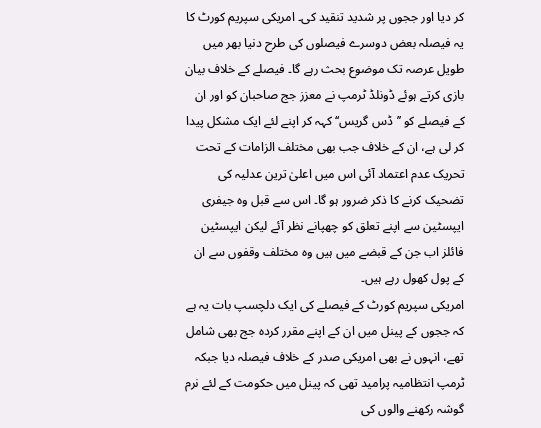کر دیا اور ججوں پر شدید تنقید کی۔ امریکی سپریم کورٹ کا یہ فیصلہ بعض دوسرے فیصلوں کی طرح دنیا بھر میں طویل عرصہ تک موضوع بحث رہے گا۔ فیصلے کے خلاف بیان بازی کرتے ہوئے ڈونلڈ ٹرمپ نے معزز جج صاحبان کو اور ان کے فیصلے کو ’’ڈس گریس‘‘ کہہ کر اپنے لئے ایک مشکل پیدا کر لی ہے، ان کے خلاف جب بھی مختلف الزامات کے تحت تحریک عدم اعتماد آئی اس میں اعلیٰ ترین عدلیہ کی تضحیک کرنے کا ذکر ضرور ہو گا۔ اس سے قبل وہ جیفری ایپسٹین سے اپنے تعلق کو چھپانے نظر آئے لیکن ایپسٹین فائلز اب جن کے قبضے میں ہیں وہ مختلف وقفوں سے ان کے پول کھول رہے ہیں۔
امریکی سپریم کورٹ کے فیصلے کی ایک دلچسپ بات یہ ہے کہ ججوں کے پینل میں ان کے اپنے مقرر کردہ جج بھی شامل تھے، انہوں نے بھی امریکی صدر کے خلاف فیصلہ دیا جبکہ ٹرمپ انتظامیہ پرامید تھی کہ پینل میں حکومت کے لئے نرم گوشہ رکھنے والوں کی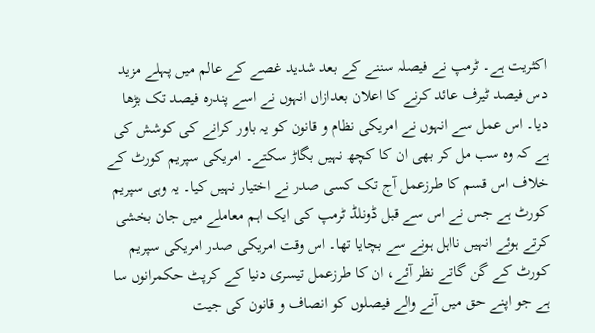اکثریت ہے۔ ٹرمپ نے فیصلہ سننے کے بعد شدید غصے کے عالم میں پہلے مزید دس فیصد ٹیرف عائد کرنے کا اعلان بعدازاں انہوں نے اسے پندرہ فیصد تک بڑھا دیا۔ اس عمل سے انہوں نے امریکی نظام و قانون کو یہ باور کرانے کی کوشش کی ہے کہ وہ سب مل کر بھی ان کا کچھ نہیں بگاڑ سکتے۔ امریکی سپریم کورٹ کے خلاف اس قسم کا طرزعمل آج تک کسی صدر نے اختیار نہیں کیا۔ یہ وہی سپریم کورٹ ہے جس نے اس سے قبل ڈونلڈ ٹرمپ کی ایک اہم معاملے میں جان بخشی کرتے ہوئے انہیں نااہل ہونے سے بچایا تھا۔ اس وقت امریکی صدر امریکی سپریم کورٹ کے گن گاتے نظر آئے، ان کا طرزعمل تیسری دنیا کے کرپٹ حکمرانوں سا ہے جو اپنے حق میں آنے والے فیصلوں کو انصاف و قانون کی جیت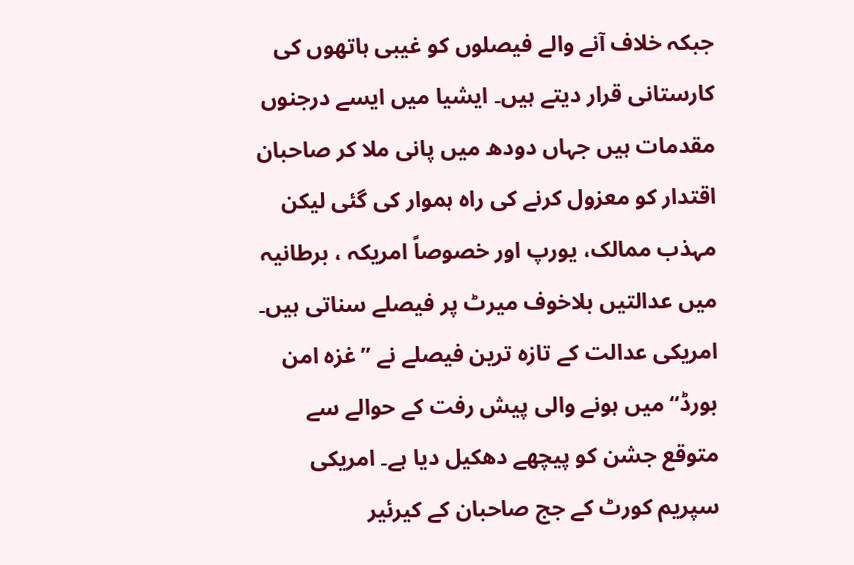جبکہ خلاف آنے والے فیصلوں کو غیبی ہاتھوں کی کارستانی قرار دیتے ہیں۔ ایشیا میں ایسے درجنوں مقدمات ہیں جہاں دودھ میں پانی ملا کر صاحبان اقتدار کو معزول کرنے کی راہ ہموار کی گئی لیکن مہذب ممالک، یورپ اور خصوصاً امریکہ ، برطانیہ میں عدالتیں بلاخوف میرٹ پر فیصلے سناتی ہیں۔
امریکی عدالت کے تازہ ترین فیصلے نے ’’غزہ امن بورڈ‘‘ میں ہونے والی پیش رفت کے حوالے سے متوقع جشن کو پیچھے دھکیل دیا ہے۔ امریکی سپریم کورٹ کے جج صاحبان کے کیرئیر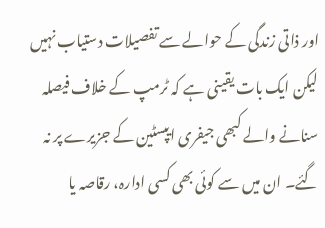اور ذاتی زندگی کے حوالے سے تفصیلات دستیاب نہیں لیکن ایک بات یقینی ہے کہ ٹرمپ کے خلاف فیصلہ سنانے والے کبھی جیفری ایپسٹین کے جزیرے پر نہ گئے۔ ان میں سے کوئی بھی کسی ادارہ، رقاصہ یا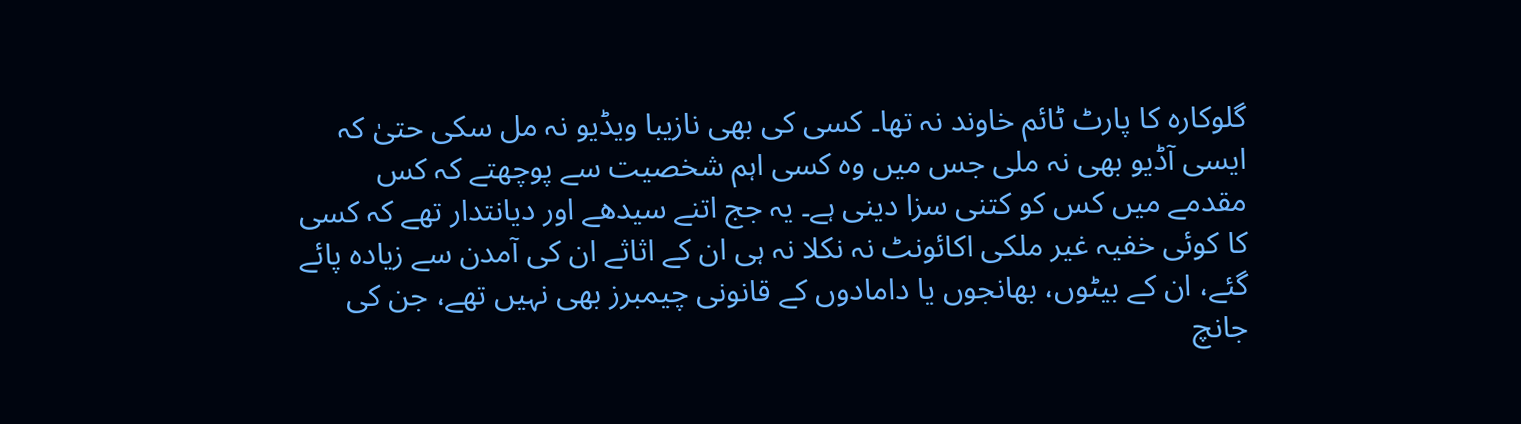گلوکارہ کا پارٹ ٹائم خاوند نہ تھا۔ کسی کی بھی نازیبا ویڈیو نہ مل سکی حتیٰ کہ ایسی آڈیو بھی نہ ملی جس میں وہ کسی اہم شخصیت سے پوچھتے کہ کس مقدمے میں کس کو کتنی سزا دینی ہے۔ یہ جج اتنے سیدھے اور دیانتدار تھے کہ کسی کا کوئی خفیہ غیر ملکی اکائونٹ نہ نکلا نہ ہی ان کے اثاثے ان کی آمدن سے زیادہ پائے گئے، ان کے بیٹوں، بھانجوں یا دامادوں کے قانونی چیمبرز بھی نہیں تھے، جن کی جانچ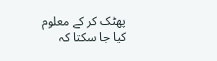پھٹک کر کے معلوم کیا جا سکتا کہ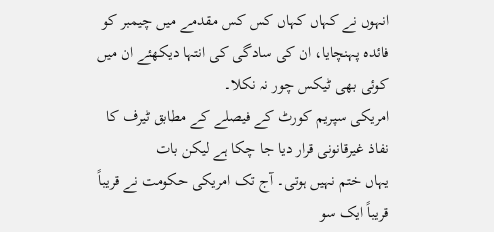انہوں نے کہاں کہاں کس کس مقدمے میں چیمبر کو فائدہ پہنچایا، ان کی سادگی کی انتہا دیکھئے ان میں کوئی بھی ٹیکس چور نہ نکلا۔
امریکی سپریم کورٹ کے فیصلے کے مطابق ٹیرف کا نفاذ غیرقانونی قرار دیا جا چکا ہے لیکن بات
یہاں ختم نہیں ہوتی۔ آج تک امریکی حکومت نے قریباً قریباً ایک سو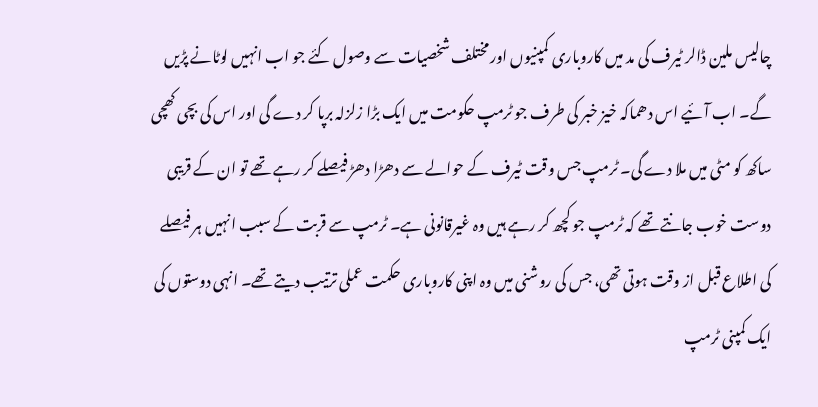چالیس ملین ڈالر ٹیرف کی مد میں کاروباری کمپنیوں اور مختلف شخصیات سے وصول کئے جو اب انہیں لوٹانے پڑیں گے۔ اب آئیے اس دھماکہ خیز خبر کی طرف جو ٹرمپ حکومت میں ایک بڑا زلزلہ برپا کر دے گی اور اس کی بچی کھچی ساکھ کو مٹی میں ملا دے گی۔ ٹرمپ جس وقت ٹیرف کے حوالے سے دھڑا دھڑ فیصلے کر رہے تھے تو ان کے قریبی دوست خوب جانتے تھے کہ ٹرمپ جو کچھ کر رہے ہیں وہ غیرقانونی ہے۔ ٹرمپ سے قربت کے سبب انہیں ہر فیصلے کی اطلاع قبل از وقت ہوتی تھی، جس کی روشنی میں وہ اپنی کاروباری حکمت عملی ترتیب دیتے تھے۔ انہی دوستوں کی ایک کمپنی ٹرمپ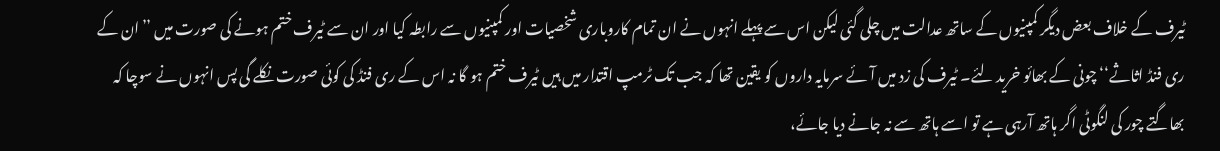ٹیرف کے خلاف بعض دیگر کمپنیوں کے ساتھ عدالت میں چلی گئی لیکن اس سے پہلے انہوں نے ان تمام کاروباری شخصیات اور کمپنیوں سے رابطہ کیا اور ان سے ٹیرف ختم ہونے کی صورت میں ’’ان کے ری فنڈ اثاثے‘‘ چونی کے بھائو خرید لئے۔ ٹیرف کی زد میں آئے سرمایہ داروں کو یقین تھا کہ جب تک ٹرمپ اقتدار میں ہیں ٹیرف ختم ہو گا نہ اس کے ری فنڈ کی کوئی صورت نکلے گی پس انہوں نے سوچا کہ بھاگتے چور کی لنگوٹی اگر ہاتھ آرہی ہے تو اسے ہاتھ سے نہ جانے دیا جائے،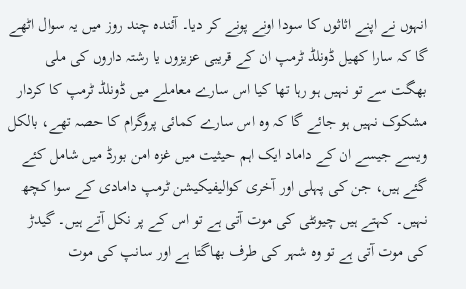انہوں نے اپنے اثاثوں کا سودا اونے پونے کر دیا۔ آئندہ چند روز میں یہ سوال اٹھے گا کہ سارا کھیل ڈونلڈ ٹرمپ ان کے قریبی عزیزوں یا رشتہ داروں کی ملی بھگت سے تو نہیں ہو رہا تھا کیا اس سارے معاملے میں ڈونلڈ ٹرمپ کا کردار مشکوک نہیں ہو جائے گا کہ وہ اس سارے کمائی پروگرام کا حصہ تھے، بالکل ویسے جیسے ان کے داماد ایک اہم حیثیت میں غزہ امن بورڈ میں شامل کئے گئے ہیں، جن کی پہلی اور آخری کوالیفیکیشن ٹرمپ دامادی کے سوا کچھ نہیں۔ کہتے ہیں چیونٹی کی موت آتی ہے تو اس کے پر نکل آتے ہیں۔ گیدڑ کی موت آتی ہے تو وہ شہر کی طرف بھاگتا ہے اور سانپ کی موت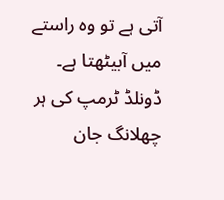آتی ہے تو وہ راستے میں آبیٹھتا ہے۔ ڈونلڈ ٹرمپ کی ہر چھلانگ جان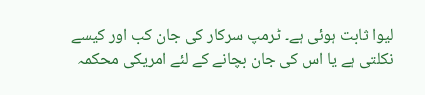لیوا ثابت ہوئی ہے۔ ٹرمپ سرکار کی جان کب اور کیسے نکلتی ہے یا اس کی جان بچانے کے لئے امریکی محکمہ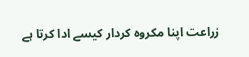زراعت اپنا مکروہ کردار کیسے ادا کرتا ہے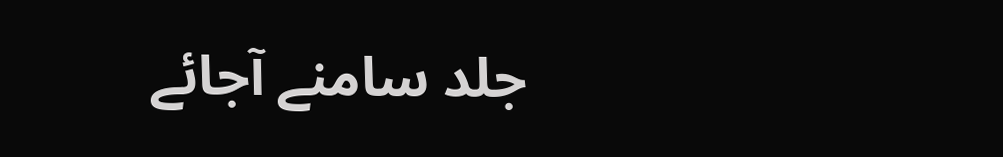جلد سامنے آجائے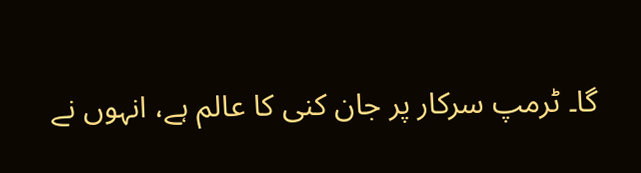گا۔ ٹرمپ سرکار پر جان کنی کا عالم ہے، انہوں نے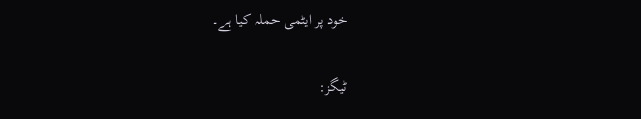خود پر ایٹمی حملہ کیا ہے۔

ٹیگز: